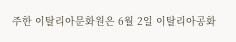주한 이탈리아문화원은 6월 2일 이탈리아공화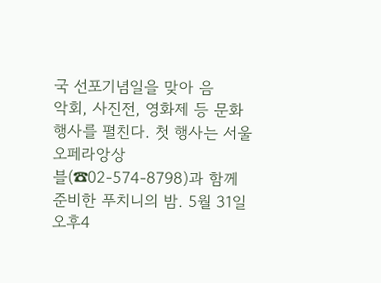국 선포기념일을 맞아 음
악회, 사진전, 영화제 등 문화행사를 펼친다. 첫 행사는 서울오페라앙상
블(☎02-574-8798)과 함께 준비한 푸치니의 밤. 5월 31일 오후4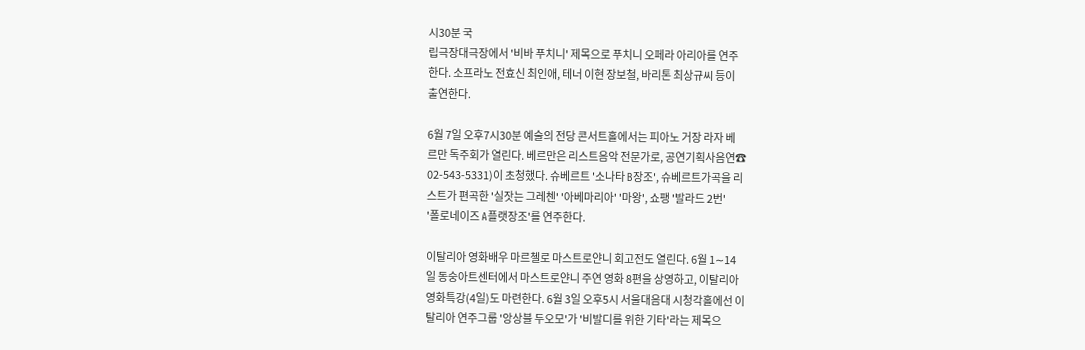시30분 국
립극장대극장에서 '비바 푸치니' 제목으로 푸치니 오페라 아리아를 연주
한다. 소프라노 전효신 최인애, 테너 이현 장보철, 바리톤 최상규씨 등이
출연한다.

6월 7일 오후7시30분 예술의 전당 콘서트홀에서는 피아노 거장 라자 베
르만 독주회가 열린다. 베르만은 리스트음악 전문가로, 공연기획사음연☎
02-543-5331)이 초청했다. 슈베르트 '소나타 B장조', 슈베르트가곡을 리
스트가 편곡한 '실잣는 그레첸' '아베마리아' '마왕', 쇼팽 '발라드 2번'
'폴로네이즈 A플랫장조'를 연주한다.

이탈리아 영화배우 마르첼로 마스트로얀니 회고전도 열린다. 6월 1∼14
일 동숭아트센터에서 마스트로얀니 주연 영화 8편을 상영하고, 이탈리아
영화특강(4일)도 마련한다. 6월 3일 오후5시 서울대음대 시청각홀에선 이
탈리아 연주그룹 '앙상블 두오모'가 '비발디를 위한 기타'라는 제목으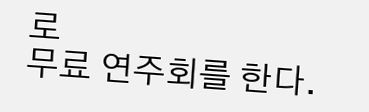로
무료 연주회를 한다.